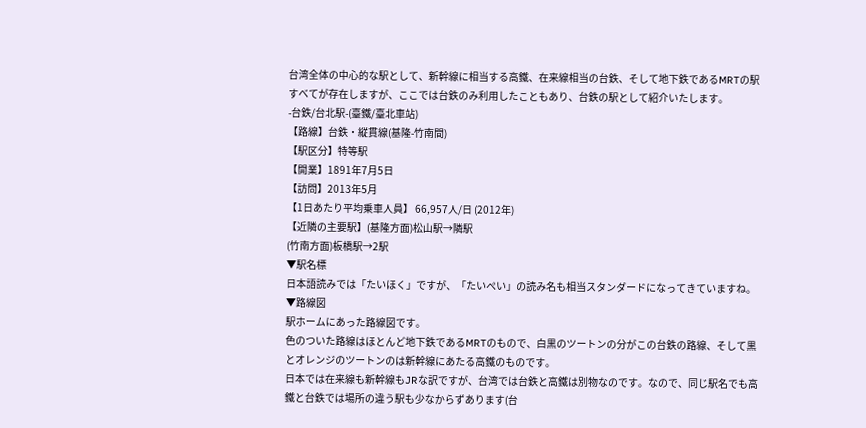台湾全体の中心的な駅として、新幹線に相当する高鐵、在来線相当の台鉄、そして地下鉄であるMRTの駅すべてが存在しますが、ここでは台鉄のみ利用したこともあり、台鉄の駅として紹介いたします。
-台鉄/台北駅-(臺鐵/臺北車站)
【路線】台鉄・縦貫線(基隆-竹南間)
【駅区分】特等駅
【開業】1891年7月5日
【訪問】2013年5月
【1日あたり平均乗車人員】 66,957人/日 (2012年)
【近隣の主要駅】(基隆方面)松山駅→隣駅
(竹南方面)板橋駅→2駅
▼駅名標
日本語読みでは「たいほく」ですが、「たいぺい」の読み名も相当スタンダードになってきていますね。
▼路線図
駅ホームにあった路線図です。
色のついた路線はほとんど地下鉄であるMRTのもので、白黒のツートンの分がこの台鉄の路線、そして黒とオレンジのツートンのは新幹線にあたる高鐵のものです。
日本では在来線も新幹線もJRな訳ですが、台湾では台鉄と高鐵は別物なのです。なので、同じ駅名でも高鐵と台鉄では場所の違う駅も少なからずあります(台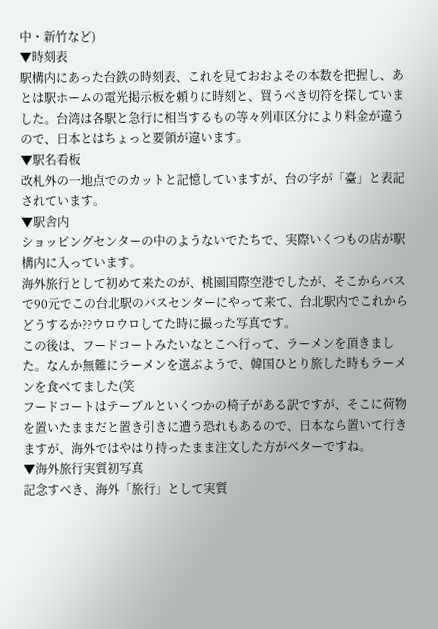中・新竹など)
▼時刻表
駅構内にあった台鉄の時刻表、これを見ておおよその本数を把握し、あとは駅ホームの電光掲示板を頼りに時刻と、買うべき切符を探していました。台湾は各駅と急行に相当するもの等々列車区分により料金が違うので、日本とはちょっと要領が違います。
▼駅名看板
改札外の一地点でのカットと記憶していますが、台の字が「臺」と表記されています。
▼駅舎内
ショッピングセンターの中のようないでたちで、実際いくつもの店が駅構内に入っています。
海外旅行として初めて来たのが、桃園国際空港でしたが、そこからバスで90元でこの台北駅のバスセンターにやって来て、台北駅内でこれからどうするか??ウロウロしてた時に撮った写真です。
この後は、フードコートみたいなとこへ行って、ラーメンを頂きました。なんか無難にラーメンを選ぶようで、韓国ひとり旅した時もラーメンを食べてました(笑
フードコートはテーブルといくつかの椅子がある訳ですが、そこに荷物を置いたままだと置き引きに遭う恐れもあるので、日本なら置いて行きますが、海外ではやはり持ったまま注文した方がベターですね。
▼海外旅行実質初写真
記念すべき、海外「旅行」として実質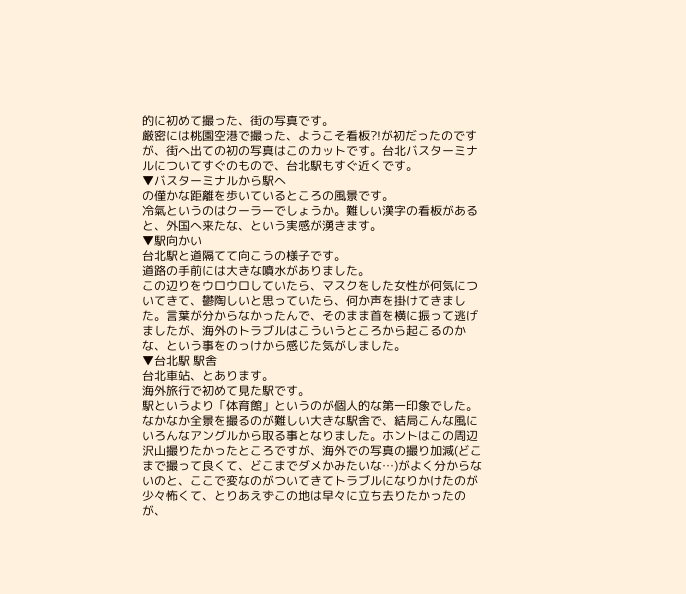的に初めて撮った、街の写真です。
厳密には桃園空港で撮った、ようこそ看板?!が初だったのですが、街へ出ての初の写真はこのカットです。台北バスターミナルについてすぐのもので、台北駅もすぐ近くです。
▼バスターミナルから駅へ
の僅かな距離を歩いているところの風景です。
冷氣というのはクーラーでしょうか。難しい漢字の看板があると、外国へ来たな、という実感が湧きます。
▼駅向かい
台北駅と道隔てて向こうの様子です。
道路の手前には大きな噴水がありました。
この辺りをウロウロしていたら、マスクをした女性が何気についてきて、鬱陶しいと思っていたら、何か声を掛けてきました。言葉が分からなかったんで、そのまま首を横に振って逃げましたが、海外のトラブルはこういうところから起こるのかな、という事をのっけから感じた気がしました。
▼台北駅 駅舎
台北車站、とあります。
海外旅行で初めて見た駅です。
駅というより「体育館」というのが個人的な第一印象でした。
なかなか全景を撮るのが難しい大きな駅舎で、結局こんな風にいろんなアングルから取る事となりました。ホントはこの周辺沢山撮りたかったところですが、海外での写真の撮り加減(どこまで撮って良くて、どこまでダメかみたいな…)がよく分からないのと、ここで変なのがついてきてトラブルになりかけたのが少々怖くて、とりあえずこの地は早々に立ち去りたかったのが、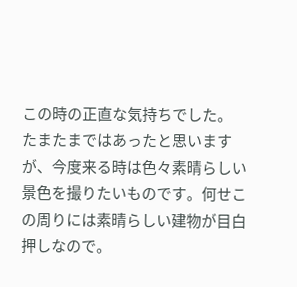この時の正直な気持ちでした。
たまたまではあったと思いますが、今度来る時は色々素晴らしい景色を撮りたいものです。何せこの周りには素晴らしい建物が目白押しなので。